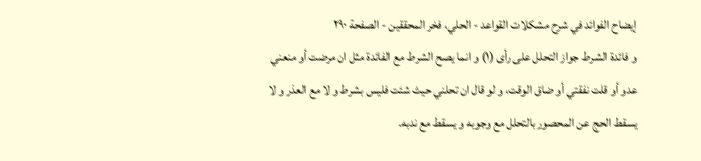إيضاح الفوائد في شرح مشكلات القواعد - الحلي، فخر المحققين - الصفحة ٢٩٠
و فائدة الشرط جواز التحلل على رأى (١) و انما يصح الشرط مع الفائدة مثل ان مرضت أو منعني عدو أو قلت نفقتي أو ضاق الوقت، و لو قال ان تحلني حيث شئت فليس بشرط و لا مع العذر و لا يسقط الحج عن المحصور بالتحلل مع وجوبه و يسقط مع ندبه.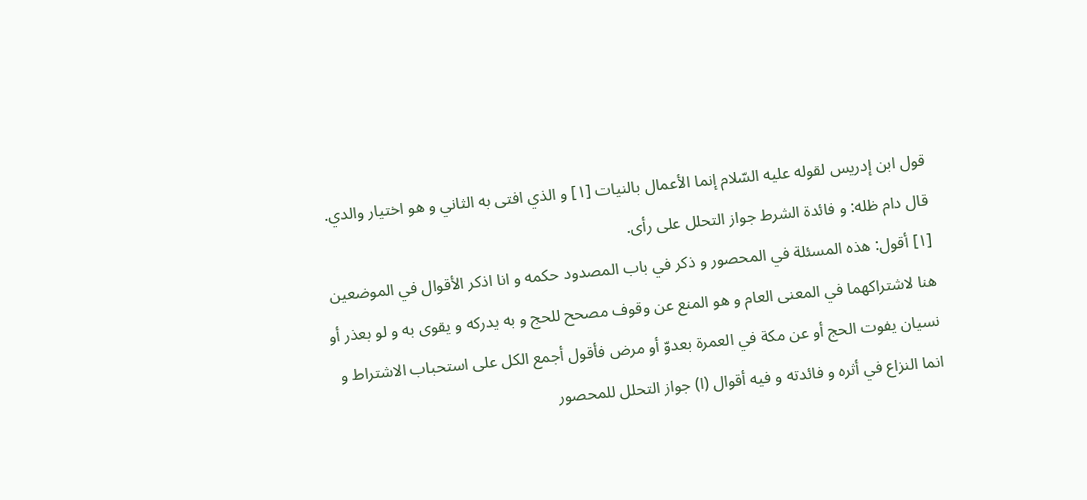قول ابن إدريس لقوله عليه السّلام إنما الأعمال بالنيات [١] و الذي افتى به الثاني و هو اختيار والدي.
قال دام ظله: و فائدة الشرط جواز التحلل على رأى.
[١] أقول: هذه المسئلة في المحصور و ذكر في باب المصدود حكمه و انا اذكر الأقوال في الموضعين هنا لاشتراكهما في المعنى العام و هو المنع عن وقوف مصحح للحج و به يدركه و يقوى به و لو بعذر أو نسيان يفوت الحج أو عن مكة في العمرة بعدوّ أو مرض فأقول أجمع الكل على استحباب الاشتراط و انما النزاع في أثره و فائدته و فيه أقوال (ا) جواز التحلل للمحصور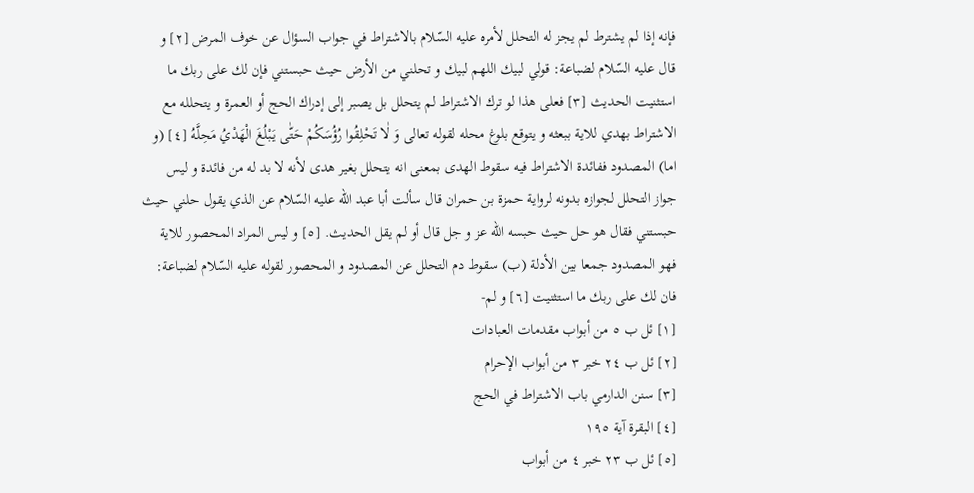فإنه إذا لم يشترط لم يجز له التحلل لأمره عليه السّلام بالاشتراط في جواب السؤال عن خوف المرض [٢] و قال عليه السّلام لضباعة: قولي لبيك اللهم لبيك و تحلني من الأرض حيث حبستني فإن لك على ربك ما استثنيت الحديث [٣] فعلى هذا لو ترك الاشتراط لم يتحلل بل يصبر إلى إدراك الحج أو العمرة و يتحلله مع الاشتراط بهدي للاية ببعثه و يتوقع بلوغ محله لقوله تعالى وَ لٰا تَحْلِقُوا رُؤُسَكُمْ حَتّٰى يَبْلُغَ الْهَدْيُ مَحِلَّهُ [٤] (و اما) المصدود ففائدة الاشتراط فيه سقوط الهدى بمعنى انه يتحلل بغير هدى لأنه لا بد له من فائدة و ليس جواز التحلل لجوازه بدونه لرواية حمزة بن حمران قال سألت أبا عبد اللّه عليه السّلام عن الذي يقول حلني حيث حبستني فقال هو حل حيث حبسه اللّه عز و جل قال أو لم يقل الحديث. [٥] و ليس المراد المحصور للاية فهو المصدود جمعا بين الأدلة (ب) سقوط دم التحلل عن المصدود و المحصور لقوله عليه السّلام لضباعة: فان لك على ربك ما استثنيت [٦] و لم-
[١] ئل ب ٥ من أبواب مقدمات العبادات
[٢] ئل ب ٢٤ خبر ٣ من أبواب الإحرام
[٣] سنن الدارمي باب الاشتراط في الحج
[٤] البقرة آية ١٩٥
[٥] ئل ب ٢٣ خبر ٤ من أبواب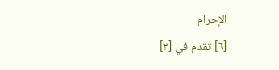الإحرام
[٦] تقدم في [٣]